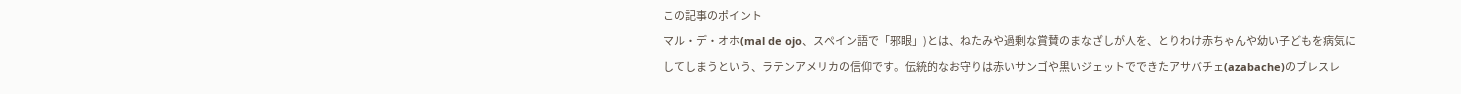この記事のポイント
マル・デ・オホ(mal de ojo、スペイン語で「邪眼」)とは、ねたみや過剰な賞賛のまなざしが人を、とりわけ赤ちゃんや幼い子どもを病気にしてしまうという、ラテンアメリカの信仰です。伝統的なお守りは赤いサンゴや黒いジェットでできたアサバチェ(azabache)のブレスレ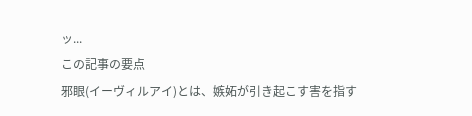ッ...
この記事の要点
邪眼(イーヴィルアイ)とは、嫉妬が引き起こす害を指す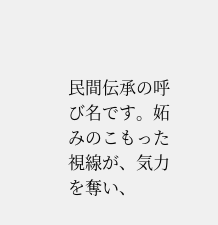民間伝承の呼び名です。妬みのこもった視線が、気力を奪い、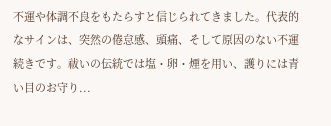不運や体調不良をもたらすと信じられてきました。代表的なサインは、突然の倦怠感、頭痛、そして原因のない不運続きです。祓いの伝統では塩・卵・煙を用い、護りには青い目のお守り...